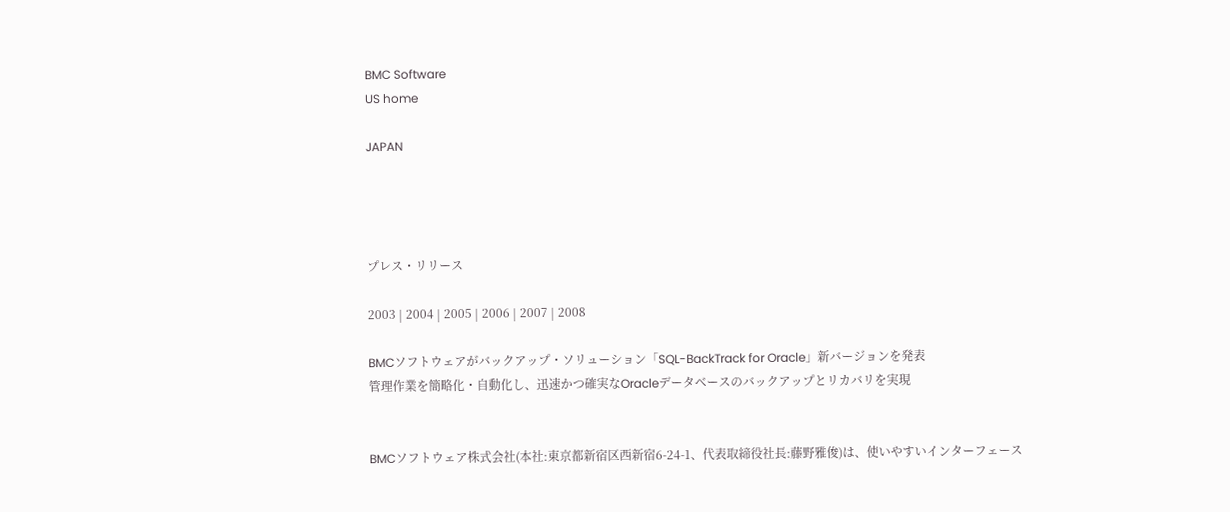BMC Software
US home

JAPAN




プレス・リリース

2003 | 2004 | 2005 | 2006 | 2007 | 2008

BMCソフトウェアがバックアップ・ソリューション「SQL-BackTrack for Oracle」新バージョンを発表
管理作業を簡略化・自動化し、迅速かつ確実なOracleデータベースのバックアップとリカバリを実現


BMCソフトウェア株式会社(本社:東京都新宿区西新宿6-24-1、代表取締役社長:藤野雅俊)は、使いやすいインターフェース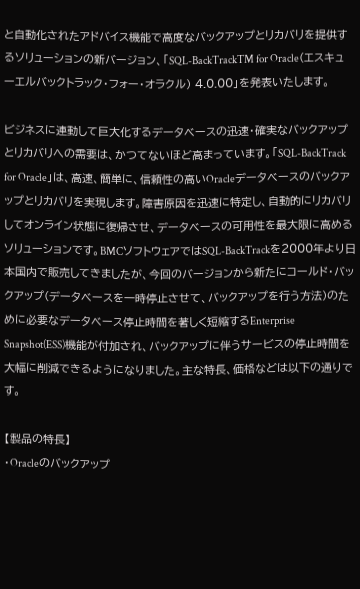と自動化されたアドバイス機能で高度なバックアップとリカバリを提供するソリューションの新バージョン、「SQL-BackTrackTM for Oracle(エスキューエルバックトラック・フォー・オラクル) 4.0.00」を発表いたします。

ビジネスに連動して巨大化するデータベースの迅速・確実なバックアップとリカバリへの需要は、かつてないほど高まっています。「SQL-BackTrack for Oracle」は、高速、簡単に、信頼性の高いOracleデータベースのバックアップとリカバリを実現します。障害原因を迅速に特定し、自動的にリカバリしてオンライン状態に復帰させ、データベースの可用性を最大限に高めるソリューションです。BMCソフトウェアではSQL-BackTrackを2000年より日本国内で販売してきましたが、今回のバージョンから新たにコールド・バックアップ(データベースを一時停止させて、バックアップを行う方法)のために必要なデータベース停止時間を著しく短縮するEnterprise Snapshot(ESS)機能が付加され、バックアップに伴うサービスの停止時間を大幅に削減できるようになりました。主な特長、価格などは以下の通りです。

【製品の特長】
・Oracleのバックアップ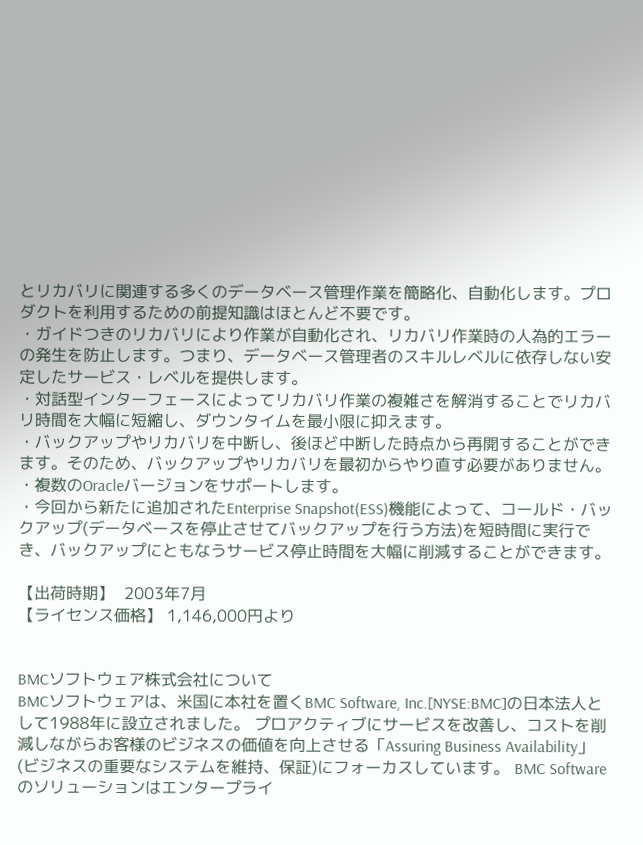とリカバリに関連する多くのデータベース管理作業を簡略化、自動化します。プロダクトを利用するための前提知識はほとんど不要です。
・ガイドつきのリカバリにより作業が自動化され、リカバリ作業時の人為的エラーの発生を防止します。つまり、データベース管理者のスキルレベルに依存しない安定したサービス・レベルを提供します。
・対話型インターフェースによってリカバリ作業の複雑さを解消することでリカバリ時間を大幅に短縮し、ダウンタイムを最小限に抑えます。
・バックアップやリカバリを中断し、後ほど中断した時点から再開することができます。そのため、バックアップやリカバリを最初からやり直す必要がありません。
・複数のOracleバージョンをサポートします。
・今回から新たに追加されたEnterprise Snapshot(ESS)機能によって、コールド・バックアップ(データベースを停止させてバックアップを行う方法)を短時間に実行でき、バックアップにともなうサービス停止時間を大幅に削減することができます。

【出荷時期】  2003年7月
【ライセンス価格】 1,146,000円より


BMCソフトウェア株式会社について
BMCソフトウェアは、米国に本社を置くBMC Software, Inc.[NYSE:BMC]の日本法人として1988年に設立されました。 プロアクティブにサービスを改善し、コストを削減しながらお客様のビジネスの価値を向上させる「Assuring Business Availability」 (ビジネスの重要なシステムを維持、保証)にフォーカスしています。 BMC Softwareのソリューションはエンタープライ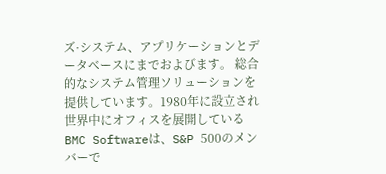ズ·システム、アプリケーションとデータベースにまでおよびます。 総合的なシステム管理ソリューションを提供しています。1980年に設立され世界中にオフィスを展開しているBMC Softwareは、S&P 500のメンバーで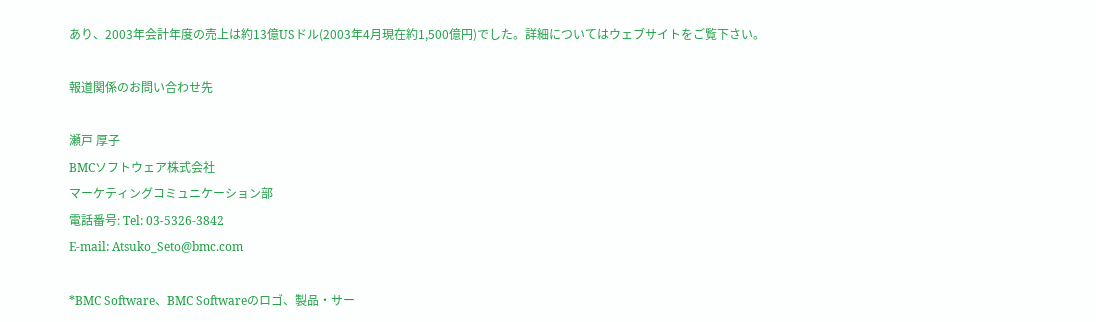あり、2003年会計年度の売上は約13億USドル(2003年4月現在約1,500億円)でした。詳細についてはウェブサイトをご覧下さい。

報道関係のお問い合わせ先

瀬戸 厚子
BMCソフトウェア株式会社
マーケティングコミュニケーション部
電話番号: Tel: 03-5326-3842
E-mail: Atsuko_Seto@bmc.com

*BMC Software、BMC Softwareのロゴ、製品・サー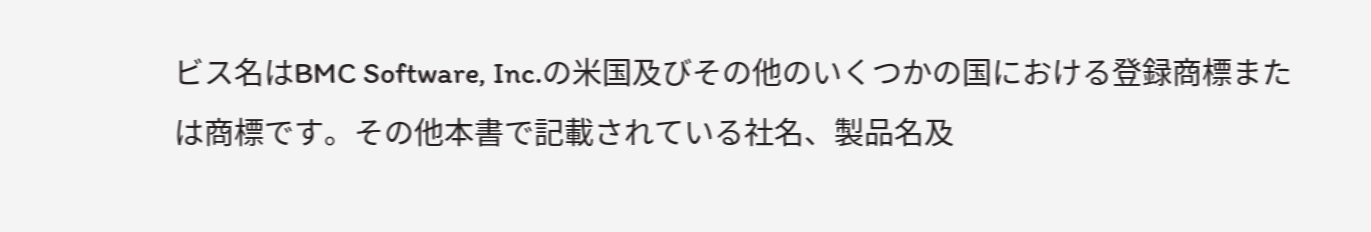ビス名はBMC Software, Inc.の米国及びその他のいくつかの国における登録商標または商標です。その他本書で記載されている社名、製品名及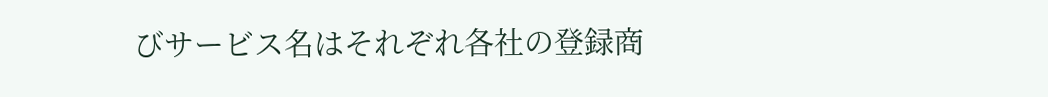びサービス名はそれぞれ各社の登録商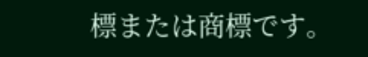標または商標です。